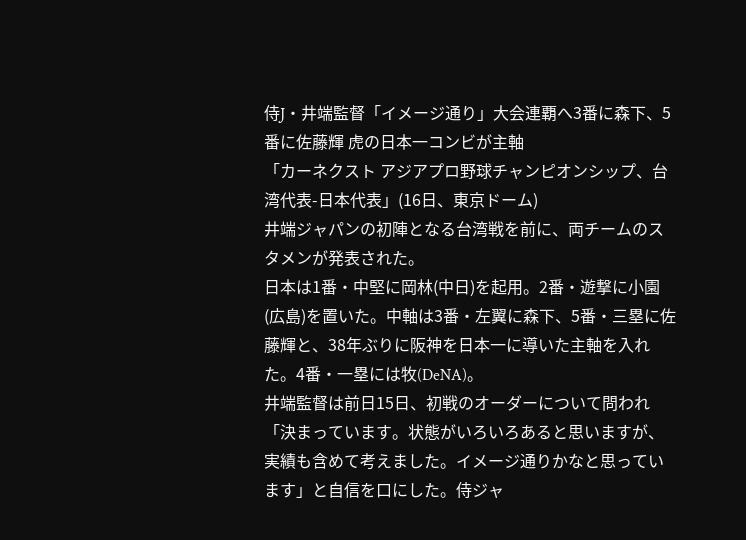侍J・井端監督「イメージ通り」大会連覇へ3番に森下、5番に佐藤輝 虎の日本一コンビが主軸
「カーネクスト アジアプロ野球チャンピオンシップ、台湾代表-日本代表」(16日、東京ドーム)
井端ジャパンの初陣となる台湾戦を前に、両チームのスタメンが発表された。
日本は1番・中堅に岡林(中日)を起用。2番・遊撃に小園(広島)を置いた。中軸は3番・左翼に森下、5番・三塁に佐藤輝と、38年ぶりに阪神を日本一に導いた主軸を入れた。4番・一塁には牧(DeNA)。
井端監督は前日15日、初戦のオーダーについて問われ「決まっています。状態がいろいろあると思いますが、実績も含めて考えました。イメージ通りかなと思っています」と自信を口にした。侍ジャ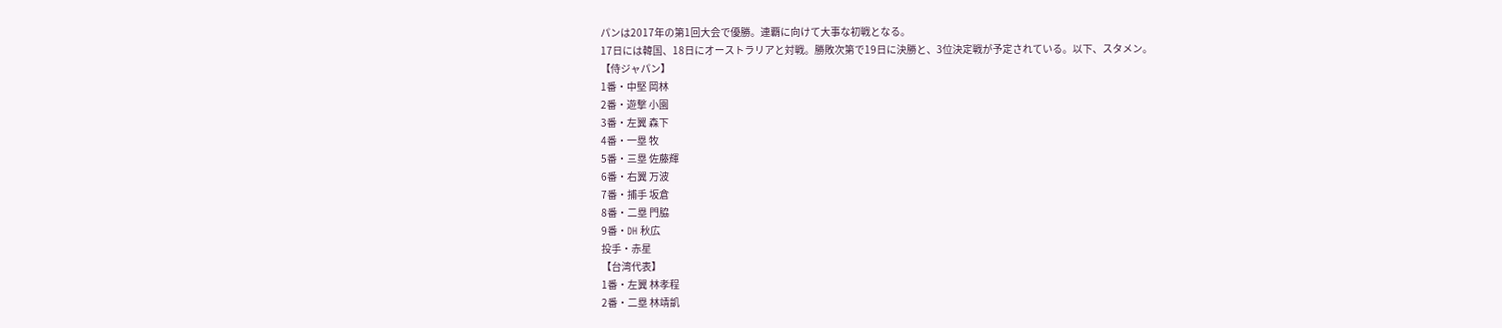パンは2017年の第1回大会で優勝。連覇に向けて大事な初戦となる。
17日には韓国、18日にオーストラリアと対戦。勝敗次第で19日に決勝と、3位決定戦が予定されている。以下、スタメン。
【侍ジャパン】
1番・中堅 岡林
2番・遊撃 小園
3番・左翼 森下
4番・一塁 牧
5番・三塁 佐藤輝
6番・右翼 万波
7番・捕手 坂倉
8番・二塁 門脇
9番・DH 秋広
投手・赤星
【台湾代表】
1番・左翼 林孝程
2番・二塁 林靖凱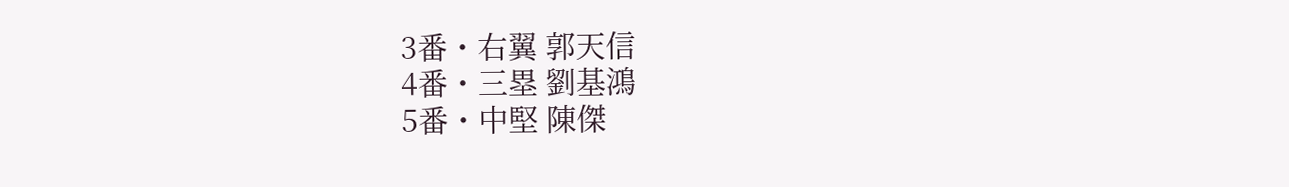3番・右翼 郭天信
4番・三塁 劉基鴻
5番・中堅 陳傑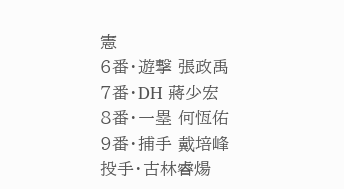憲
6番・遊撃 張政禹
7番・DH 蔣少宏
8番・一塁 何恆佑
9番・捕手 戴培峰
投手・古林睿煬